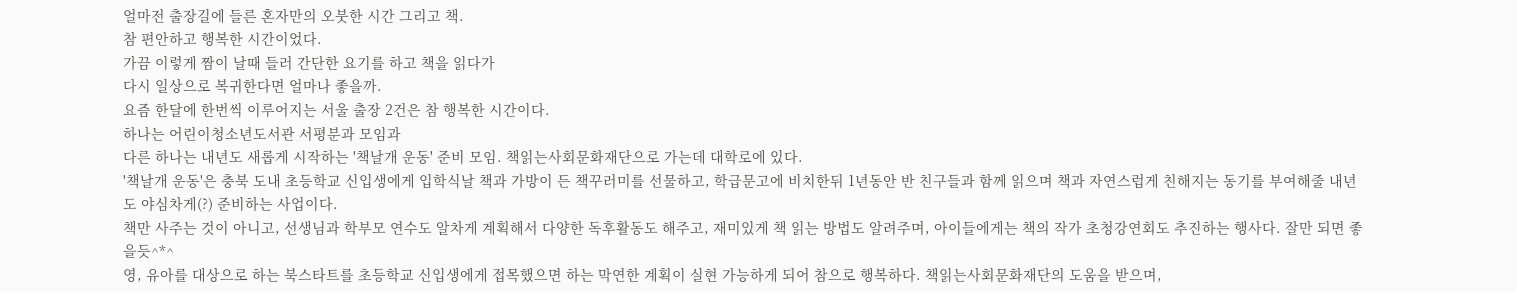얼마전 출장길에 들른 혼자만의 오붓한 시간 그리고 책.
참 편안하고 행복한 시간이었다.
가끔 이렇게 짬이 날때 들러 간단한 요기를 하고 책을 읽다가
다시 일상으로 복귀한다면 얼마나 좋을까.
요즘 한달에 한번씩 이루어지는 서울 출장 2건은 참 행복한 시간이다.
하나는 어린이청소년도서관 서평분과 모임과
다른 하나는 내년도 새롭게 시작하는 '책날개 운동' 준비 모임. 책읽는사회문화재단으로 가는데 대학로에 있다.
'책날개 운동'은 충북 도내 초등학교 신입생에게 입학식날 책과 가방이 든 책꾸러미를 선물하고, 학급문고에 비치한뒤 1년동안 반 친구들과 함께 읽으며 책과 자연스럽게 친해지는 동기를 부여해줄 내년도 야심차게(?) 준비하는 사업이다.
책만 사주는 것이 아니고, 선생님과 학부모 연수도 알차게 계획해서 다양한 독후활동도 해주고, 재미있게 책 읽는 방법도 알려주며, 아이들에게는 책의 작가 초청강연회도 추진하는 행사다. 잘만 되면 좋을듯^*^
영, 유아를 대상으로 하는 북스타트를 초등학교 신입생에게 접목했으면 하는 막연한 계획이 실현 가능하게 되어 참으로 행복하다. 책읽는사회문화재단의 도움을 받으며,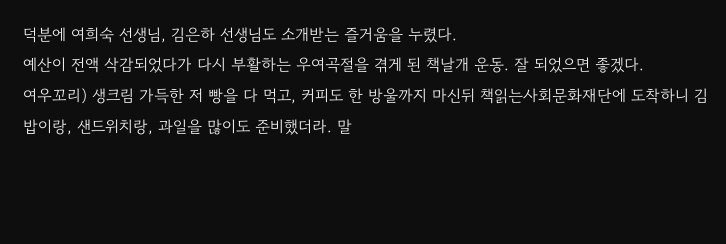덕분에 여희숙 선생님, 김은하 선생님도 소개받는 즐거움을 누렸다.
예산이 전액 삭감되었다가 다시 부활하는 우여곡절을 겪게 된 책날개 운동. 잘 되었으면 좋겠다.
여우꼬리) 생크림 가득한 저 빵을 다 먹고, 커피도 한 방울까지 마신뒤 책읽는사회문화재단에 도착하니 김밥이랑, 샌드위치랑, 과일을 많이도 준비했더라. 말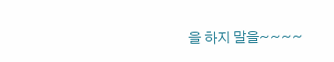을 하지 말을~~~~